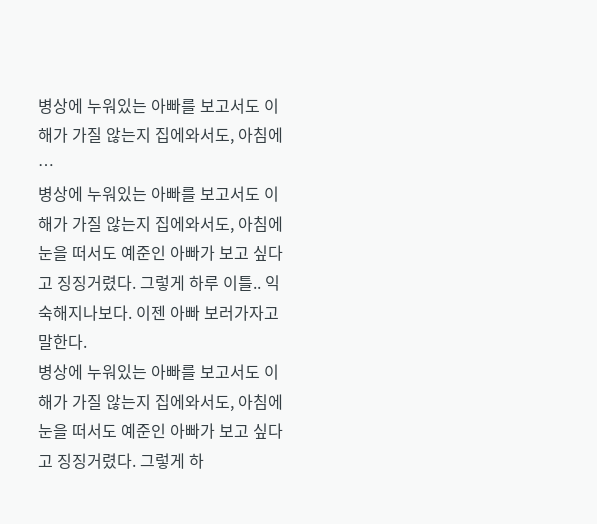병상에 누워있는 아빠를 보고서도 이해가 가질 않는지 집에와서도, 아침에 …
병상에 누워있는 아빠를 보고서도 이해가 가질 않는지 집에와서도, 아침에 눈을 떠서도 예준인 아빠가 보고 싶다고 징징거렸다. 그렇게 하루 이틀.. 익숙해지나보다. 이젠 아빠 보러가자고 말한다.
병상에 누워있는 아빠를 보고서도 이해가 가질 않는지 집에와서도, 아침에 눈을 떠서도 예준인 아빠가 보고 싶다고 징징거렸다. 그렇게 하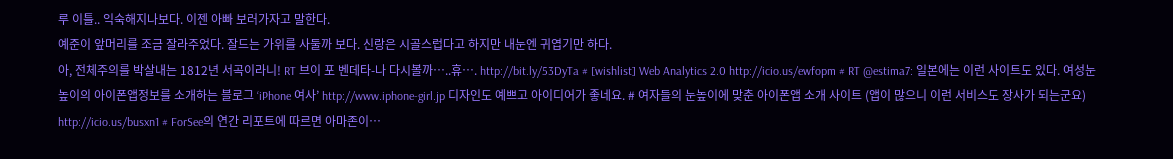루 이틀.. 익숙해지나보다. 이젠 아빠 보러가자고 말한다.
예준이 앞머리를 조금 잘라주었다. 잘드는 가위를 사둘까 보다. 신랑은 시골스럽다고 하지만 내눈엔 귀엽기만 하다.
아, 전체주의를 박살내는 1812년 서곡이라니! RT 브이 포 벤데타-나 다시볼까…..휴…. http://bit.ly/53DyTa # [wishlist] Web Analytics 2.0 http://icio.us/ewfopm # RT @estima7: 일본에는 이런 사이트도 있다. 여성눈높이의 아이폰앱정보를 소개하는 블로그 ‘iPhone 여사’ http://www.iphone-girl.jp 디자인도 예쁘고 아이디어가 좋네요. # 여자들의 눈높이에 맞춘 아이폰앱 소개 사이트 (앱이 많으니 이런 서비스도 장사가 되는군요) http://icio.us/busxn1 # ForSee의 연간 리포트에 따르면 아마존이…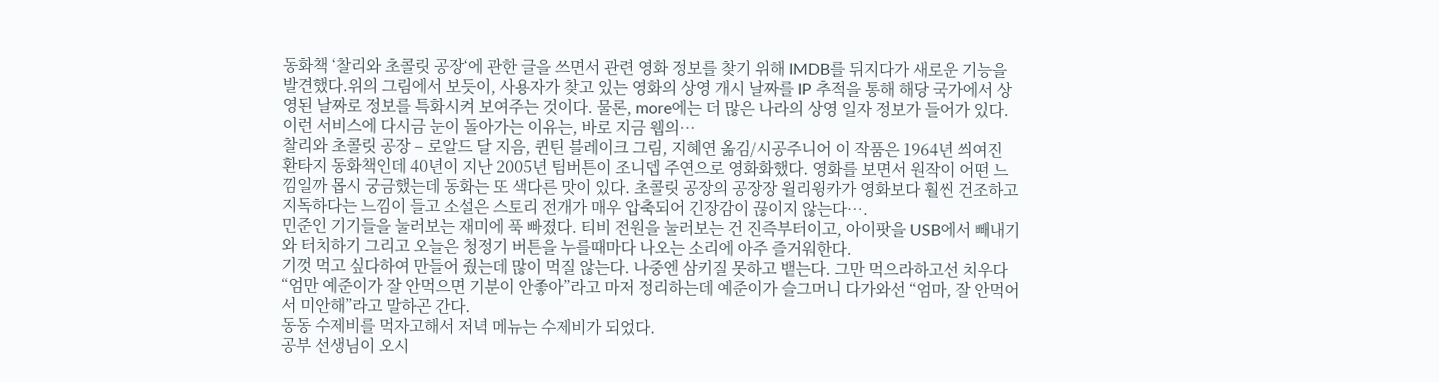동화책 ‘찰리와 초콜릿 공장‘에 관한 글을 쓰면서 관련 영화 정보를 찾기 위해 IMDB를 뒤지다가 새로운 기능을 발견했다.위의 그림에서 보듯이, 사용자가 찾고 있는 영화의 상영 개시 날짜를 IP 추적을 통해 해당 국가에서 상영된 날짜로 정보를 특화시켜 보여주는 것이다. 물론, more에는 더 많은 나라의 상영 일자 정보가 들어가 있다.이런 서비스에 다시금 눈이 돌아가는 이유는, 바로 지금 웹의…
찰리와 초콜릿 공장 – 로알드 달 지음, 퀸틴 블레이크 그림, 지혜연 옮김/시공주니어 이 작품은 1964년 씌여진 환타지 동화책인데 40년이 지난 2005년 팀버튼이 조니뎁 주연으로 영화화했다. 영화를 보면서 원작이 어떤 느낌일까 몹시 궁금했는데 동화는 또 색다른 맛이 있다. 초콜릿 공장의 공장장 윌리윙카가 영화보다 훨씬 건조하고 지독하다는 느낌이 들고 소설은 스토리 전개가 매우 압축되어 긴장감이 끊이지 않는다….
민준인 기기들을 눌러보는 재미에 푹 빠졌다. 티비 전원을 눌러보는 건 진즉부터이고, 아이팟을 USB에서 빼내기와 터치하기 그리고 오늘은 청정기 버튼을 누를때마다 나오는 소리에 아주 즐거워한다.
기껏 먹고 싶다하여 만들어 줬는데 많이 먹질 않는다. 나중엔 삼키질 못하고 뱉는다. 그만 먹으라하고선 치우다 “엄만 예준이가 잘 안먹으면 기분이 안좋아”라고 마저 정리하는데 예준이가 슬그머니 다가와선 “엄마, 잘 안먹어서 미안해”라고 말하곤 간다.
동동 수제비를 먹자고해서 저녁 메뉴는 수제비가 되었다.
공부 선생님이 오시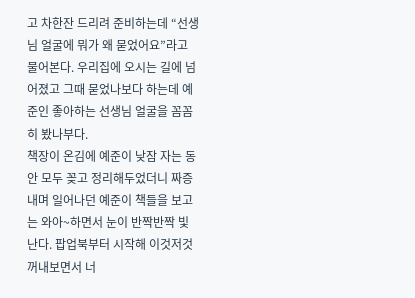고 차한잔 드리려 준비하는데 “선생님 얼굴에 뭐가 왜 묻었어요”라고 물어본다. 우리집에 오시는 길에 넘어졌고 그때 묻었나보다 하는데 예준인 좋아하는 선생님 얼굴을 꼼꼼히 봤나부다.
책장이 온김에 예준이 낮잠 자는 동안 모두 꽂고 정리해두었더니 짜증내며 일어나던 예준이 책들을 보고는 와아~하면서 눈이 반짝반짝 빛난다. 팝업북부터 시작해 이것저것 꺼내보면서 너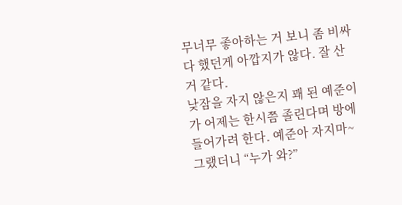무너무 좋아하는 거 보니 좀 비싸다 했던게 아깝지가 않다. 잘 산거 같다.
낮잠을 자지 않은지 꽤 된 예준이가 어제는 한시쯤 졸린다며 방에 들어가려 한다. 예준아 자지마~ 그랬더니 “누가 와?”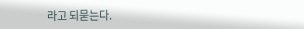라고 되묻는다.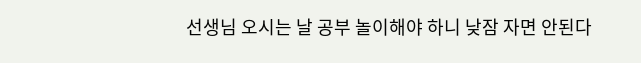선생님 오시는 날 공부 놀이해야 하니 낮잠 자면 안된다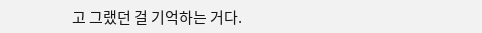고 그랬던 걸 기억하는 거다.